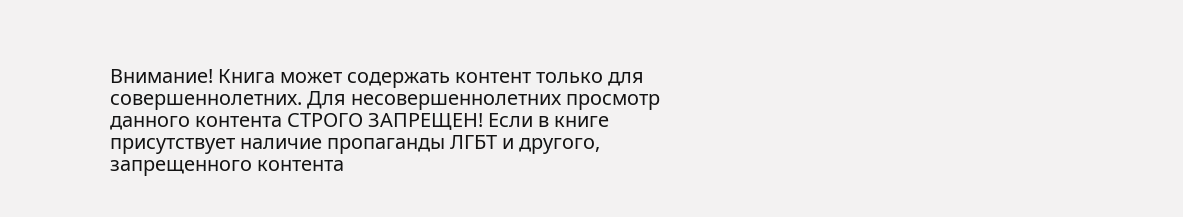Внимание! Книга может содержать контент только для совершеннолетних. Для несовершеннолетних просмотр данного контента СТРОГО ЗАПРЕЩЕН! Если в книге присутствует наличие пропаганды ЛГБТ и другого, запрещенного контента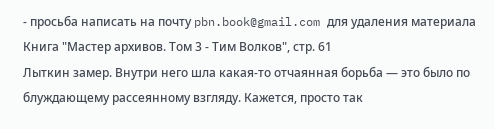- просьба написать на почту pbn.book@gmail.com для удаления материала
Книга "Мастер архивов. Том 3 - Тим Волков", стр. 61
Лыткин замер. Внутри него шла какая-то отчаянная борьба — это было по блуждающему рассеянному взгляду. Кажется, просто так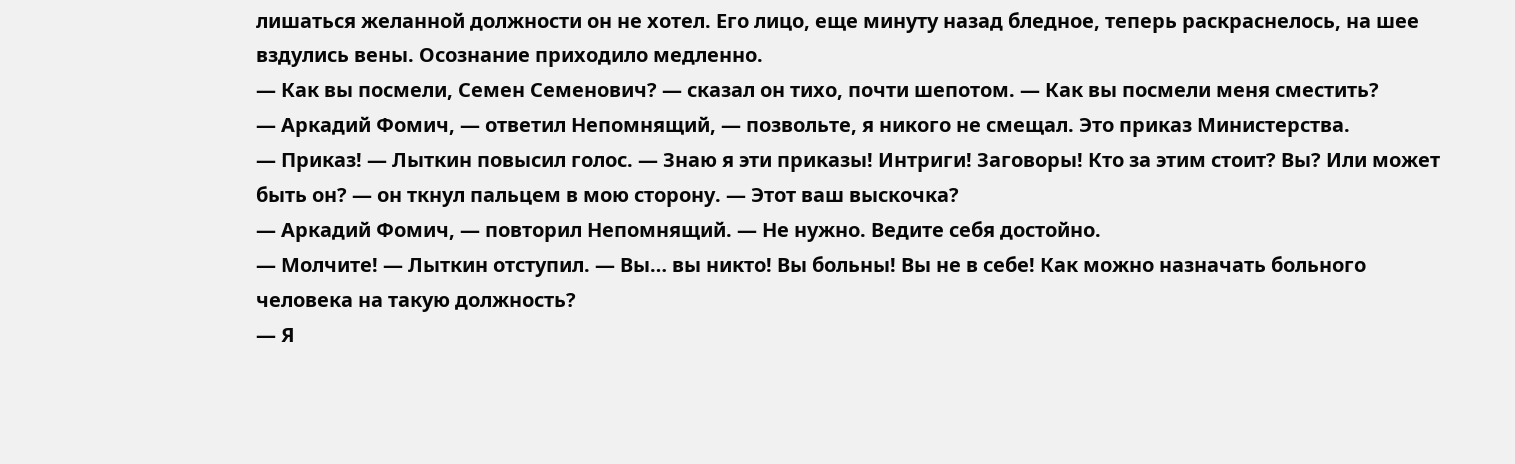лишаться желанной должности он не хотел. Его лицо, еще минуту назад бледное, теперь раскраснелось, на шее вздулись вены. Осознание приходило медленно.
— Как вы посмели, Семен Семенович? — сказал он тихо, почти шепотом. — Как вы посмели меня сместить?
— Аркадий Фомич, — ответил Непомнящий, — позвольте, я никого не смещал. Это приказ Министерства.
— Приказ! — Лыткин повысил голос. — Знаю я эти приказы! Интриги! Заговоры! Кто за этим стоит? Вы? Или может быть он? — он ткнул пальцем в мою сторону. — Этот ваш выскочка?
— Аркадий Фомич, — повторил Непомнящий. — Не нужно. Ведите себя достойно.
— Молчите! — Лыткин отступил. — Вы… вы никто! Вы больны! Вы не в себе! Как можно назначать больного человека на такую должность?
— Я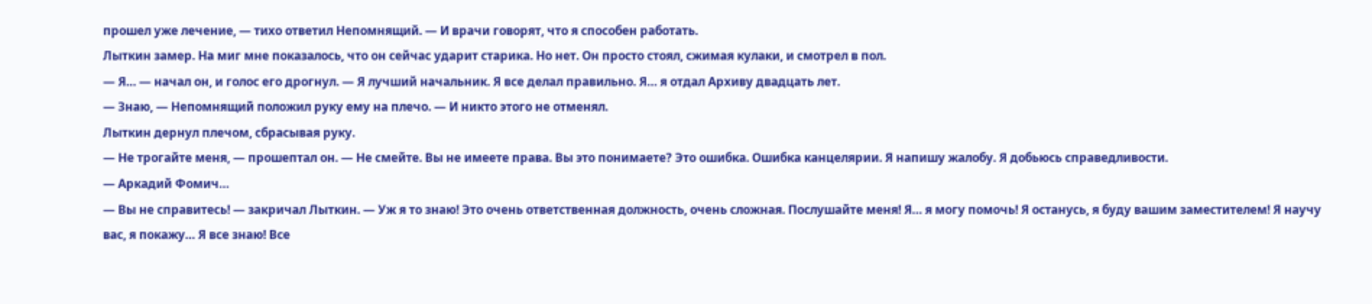прошел уже лечение, — тихо ответил Непомнящий. — И врачи говорят, что я способен работать.
Лыткин замер. На миг мне показалось, что он сейчас ударит старика. Но нет. Он просто стоял, сжимая кулаки, и смотрел в пол.
— Я… — начал он, и голос его дрогнул. — Я лучший начальник. Я все делал правильно. Я… я отдал Архиву двадцать лет.
— Знаю, — Непомнящий положил руку ему на плечо. — И никто этого не отменял.
Лыткин дернул плечом, сбрасывая руку.
— Не трогайте меня, — прошептал он. — Не смейте. Вы не имеете права. Вы это понимаете? Это ошибка. Ошибка канцелярии. Я напишу жалобу. Я добьюсь справедливости.
— Аркадий Фомич…
— Вы не справитесь! — закричал Лыткин. — Уж я то знаю! Это очень ответственная должность, очень сложная. Послушайте меня! Я… я могу помочь! Я останусь, я буду вашим заместителем! Я научу вас, я покажу… Я все знаю! Все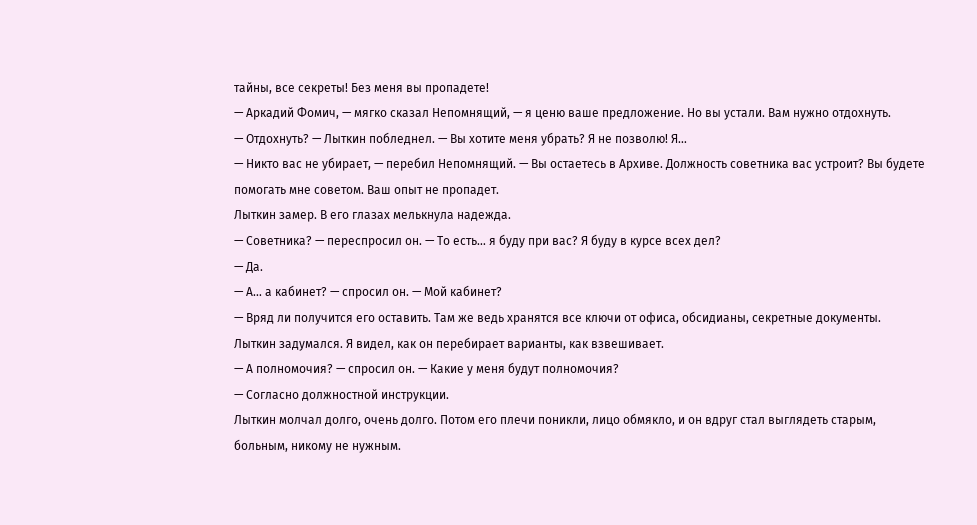тайны, все секреты! Без меня вы пропадете!
— Аркадий Фомич, — мягко сказал Непомнящий, — я ценю ваше предложение. Но вы устали. Вам нужно отдохнуть.
— Отдохнуть? — Лыткин побледнел. — Вы хотите меня убрать? Я не позволю! Я…
— Никто вас не убирает, — перебил Непомнящий. — Вы остаетесь в Архиве. Должность советника вас устроит? Вы будете помогать мне советом. Ваш опыт не пропадет.
Лыткин замер. В его глазах мелькнула надежда.
— Советника? — переспросил он. — То есть… я буду при вас? Я буду в курсе всех дел?
— Да.
— А… а кабинет? — спросил он. — Мой кабинет?
— Вряд ли получится его оставить. Там же ведь хранятся все ключи от офиса, обсидианы, секретные документы.
Лыткин задумался. Я видел, как он перебирает варианты, как взвешивает.
— А полномочия? — спросил он. — Какие у меня будут полномочия?
— Согласно должностной инструкции.
Лыткин молчал долго, очень долго. Потом его плечи поникли, лицо обмякло, и он вдруг стал выглядеть старым, больным, никому не нужным.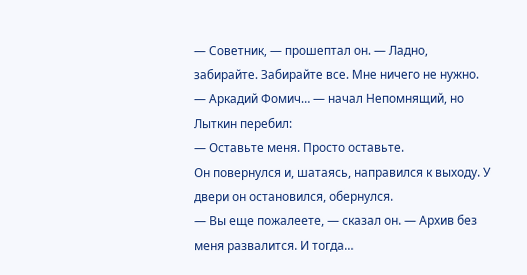— Советник, — прошептал он. — Ладно, забирайте. Забирайте все. Мне ничего не нужно.
— Аркадий Фомич… — начал Непомнящий, но Лыткин перебил:
— Оставьте меня. Просто оставьте.
Он повернулся и, шатаясь, направился к выходу. У двери он остановился, обернулся.
— Вы еще пожалеете, — сказал он. — Архив без меня развалится. И тогда…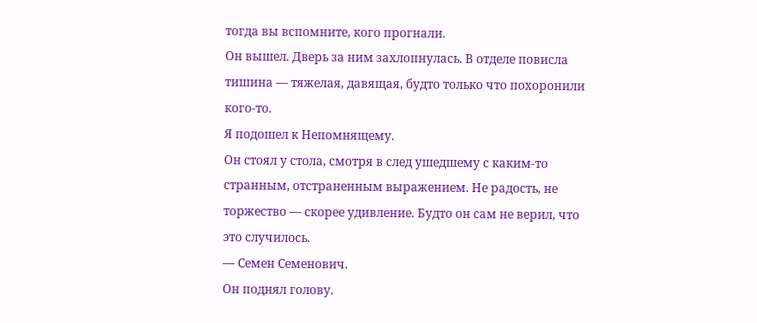тогда вы вспомните, кого прогнали.
Он вышел. Дверь за ним захлопнулась. В отделе повисла тишина — тяжелая, давящая, будто только что похоронили кого-то.
Я подошел к Непомнящему.
Он стоял у стола, смотря в след ушедшему с каким-то странным, отстраненным выражением. Не радость, не торжество — скорее удивление. Будто он сам не верил, что это случилось.
— Семен Семенович.
Он поднял голову.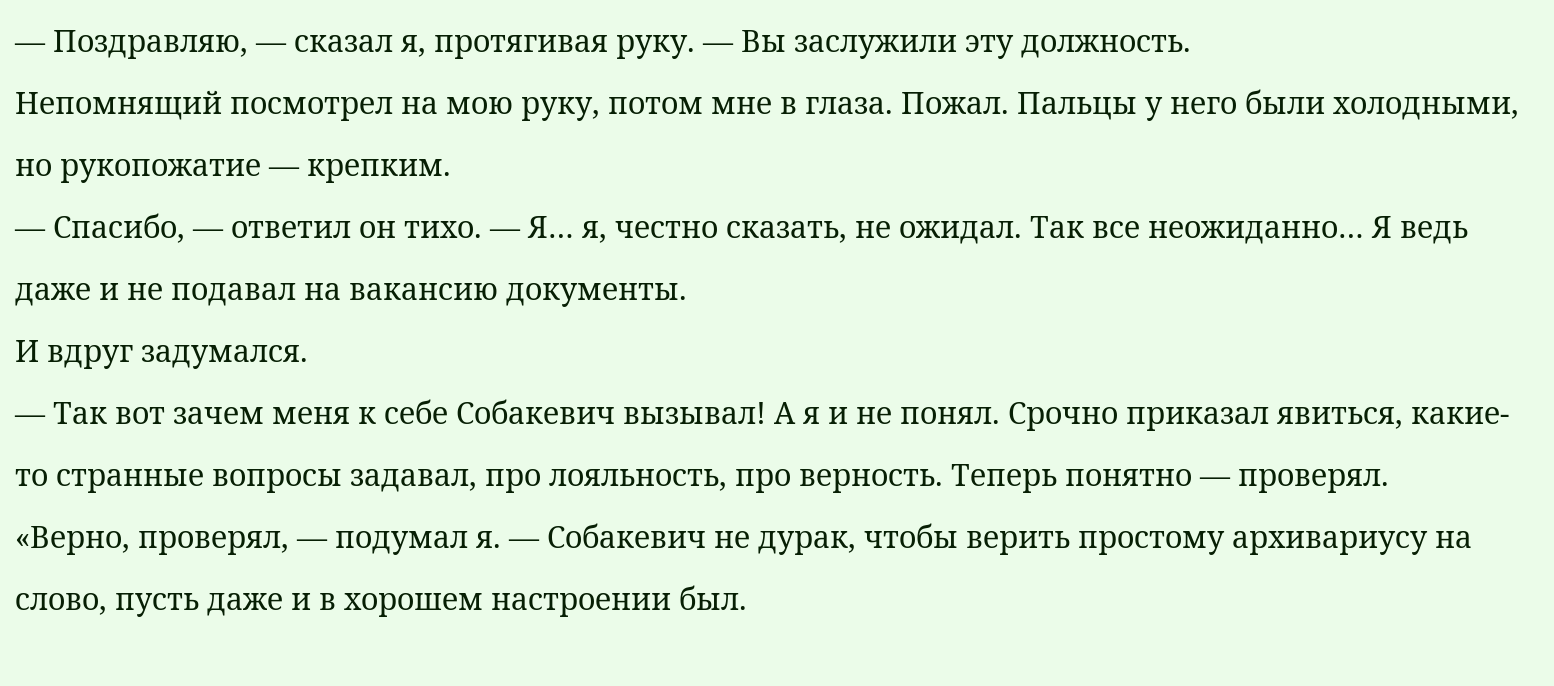— Поздравляю, — сказал я, протягивая руку. — Вы заслужили эту должность.
Непомнящий посмотрел на мою руку, потом мне в глаза. Пожал. Пальцы у него были холодными, но рукопожатие — крепким.
— Спасибо, — ответил он тихо. — Я… я, честно сказать, не ожидал. Так все неожиданно… Я ведь даже и не подавал на вакансию документы.
И вдруг задумался.
— Так вот зачем меня к себе Собакевич вызывал! А я и не понял. Срочно приказал явиться, какие-то странные вопросы задавал, про лояльность, про верность. Теперь понятно — проверял.
«Верно, проверял, — подумал я. — Собакевич не дурак, чтобы верить простому архивариусу на слово, пусть даже и в хорошем настроении был.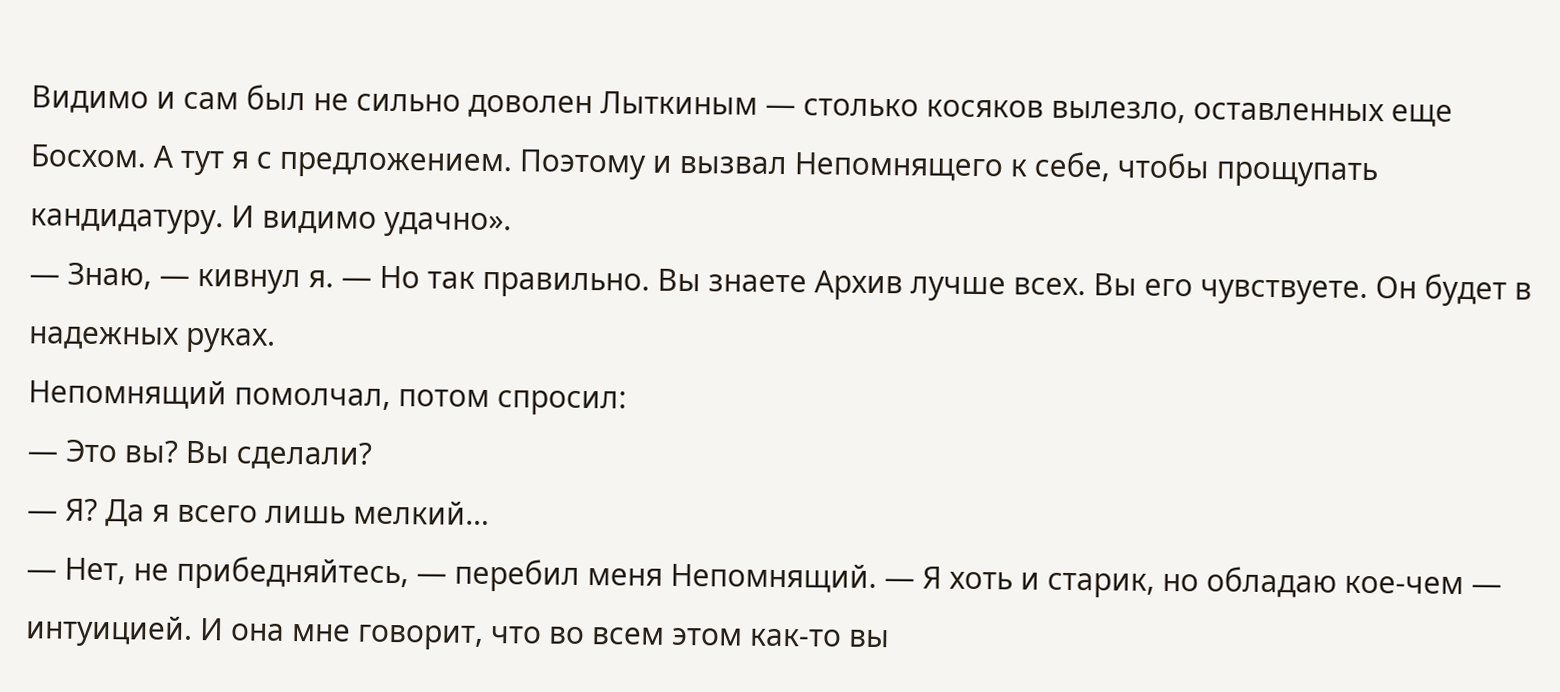Видимо и сам был не сильно доволен Лыткиным — столько косяков вылезло, оставленных еще Босхом. А тут я с предложением. Поэтому и вызвал Непомнящего к себе, чтобы прощупать кандидатуру. И видимо удачно».
— Знаю, — кивнул я. — Но так правильно. Вы знаете Архив лучше всех. Вы его чувствуете. Он будет в надежных руках.
Непомнящий помолчал, потом спросил:
— Это вы? Вы сделали?
— Я? Да я всего лишь мелкий…
— Нет, не прибедняйтесь, — перебил меня Непомнящий. — Я хоть и старик, но обладаю кое-чем — интуицией. И она мне говорит, что во всем этом как-то вы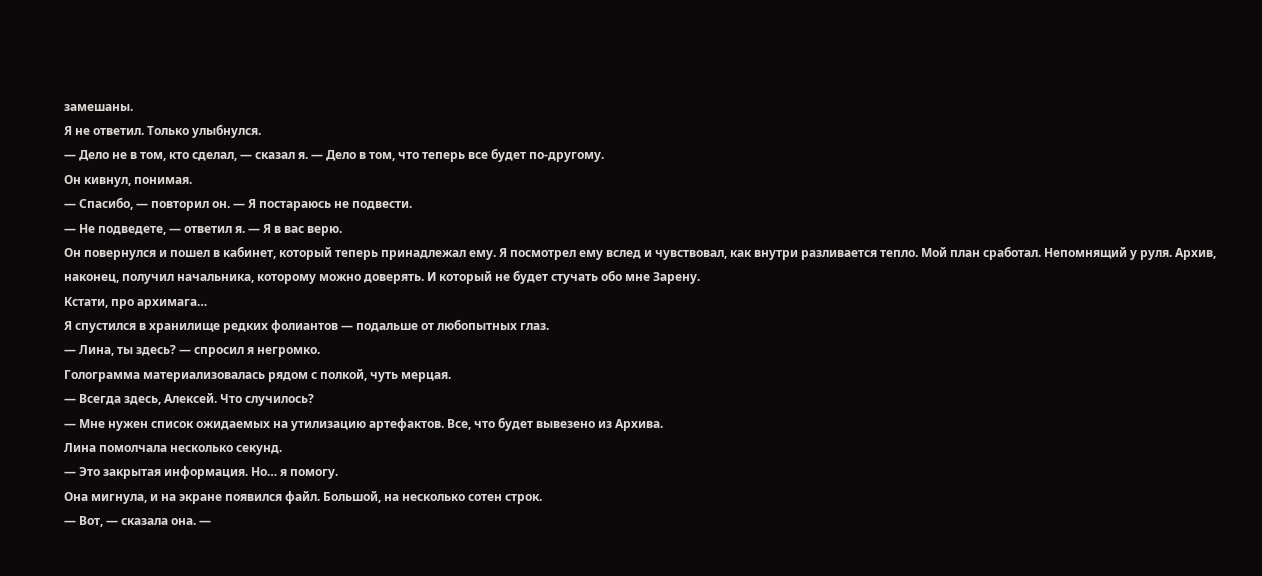замешаны.
Я не ответил. Только улыбнулся.
— Дело не в том, кто сделал, — сказал я. — Дело в том, что теперь все будет по-другому.
Он кивнул, понимая.
— Спасибо, — повторил он. — Я постараюсь не подвести.
— Не подведете, — ответил я. — Я в вас верю.
Он повернулся и пошел в кабинет, который теперь принадлежал ему. Я посмотрел ему вслед и чувствовал, как внутри разливается тепло. Мой план сработал. Непомнящий у руля. Архив, наконец, получил начальника, которому можно доверять. И который не будет стучать обо мне Зарену.
Кстати, про архимага…
Я спустился в хранилище редких фолиантов — подальше от любопытных глаз.
— Лина, ты здесь? — спросил я негромко.
Голограмма материализовалась рядом с полкой, чуть мерцая.
— Всегда здесь, Алексей. Что случилось?
— Мне нужен список ожидаемых на утилизацию артефактов. Все, что будет вывезено из Архива.
Лина помолчала несколько секунд.
— Это закрытая информация. Но… я помогу.
Она мигнула, и на экране появился файл. Большой, на несколько сотен строк.
— Вот, — сказала она. —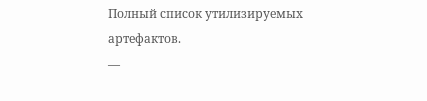Полный список утилизируемых артефактов.
—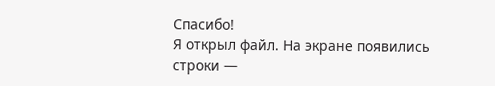Спасибо!
Я открыл файл. На экране появились строки —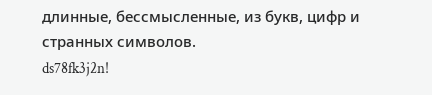длинные, бессмысленные, из букв, цифр и странных символов.
ds78fk3j2n!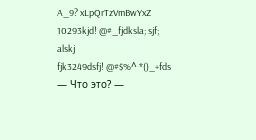A_9? xLpQrTzVmBwYxZ
10293kjd! @#_fjdksla; sjf; alskj
fjk3249dsfj! @#$%^ *()_+fds
— Что это? —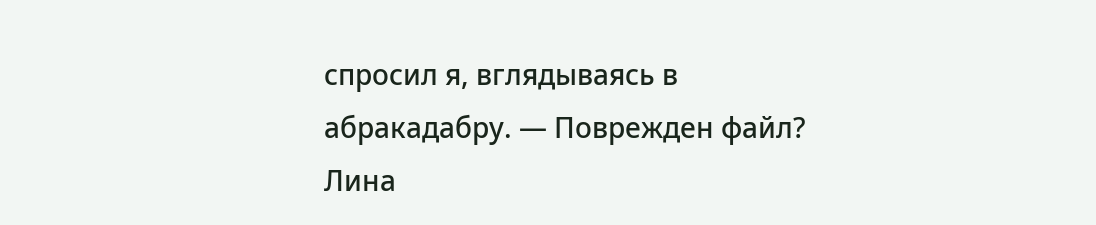спросил я, вглядываясь в абракадабру. — Поврежден файл?
Лина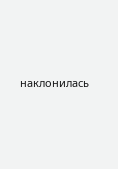наклонилась